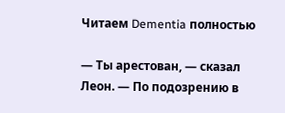Читаем Dementia полностью

— Ты арестован, — сказал Леон. — По подозрению в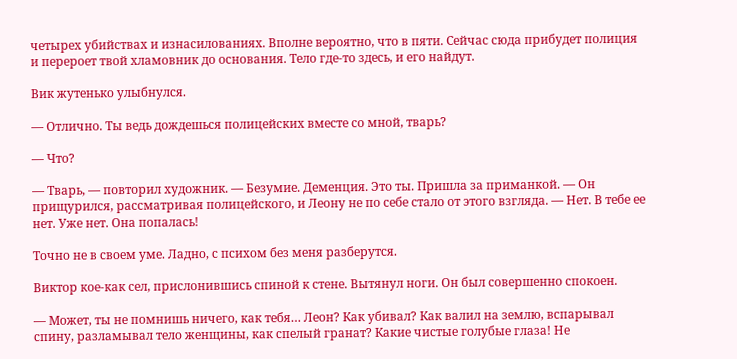четырех убийствах и изнасилованиях. Вполне вероятно, что в пяти. Сейчас сюда прибудет полиция и перероет твой хламовник до основания. Тело где-то здесь, и его найдут.

Вик жутенько улыбнулся.

— Отлично. Ты ведь дождешься полицейских вместе со мной, тварь?

— Что?

— Тварь, — повторил художник. — Безумие. Деменция. Это ты. Пришла за приманкой. — Он прищурился, рассматривая полицейского, и Леону не по себе стало от этого взгляда. — Нет. В тебе ее нет. Уже нет. Она попалась!

Точно не в своем уме. Ладно, с психом без меня разберутся.

Виктор кое-как сел, прислонившись спиной к стене. Вытянул ноги. Он был совершенно спокоен.

— Может, ты не помнишь ничего, как тебя… Леон? Как убивал? Как валил на землю, вспарывал спину, разламывал тело женщины, как спелый гранат? Какие чистые голубые глаза! Не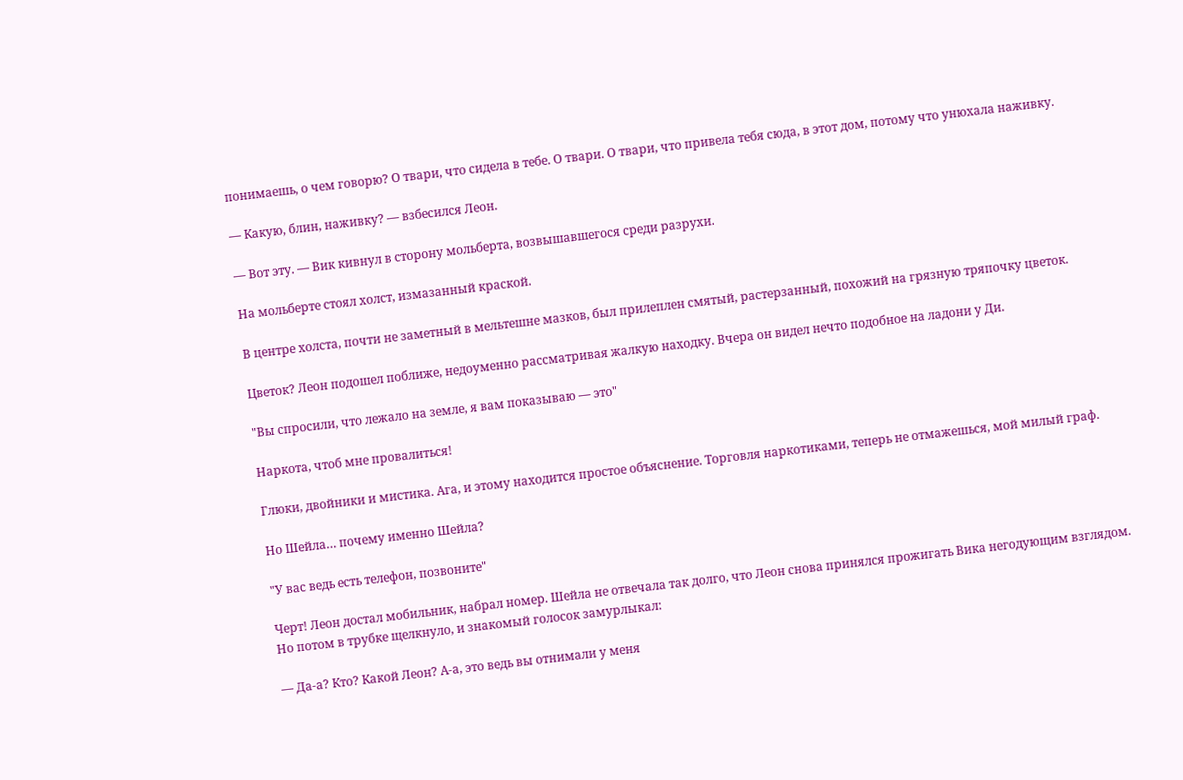понимаешь, о чем говорю? О твари, что сидела в тебе. О твари. О твари, что привела тебя сюда, в этот дом, потому что унюхала наживку.

— Какую, блин, наживку? — взбесился Леон.

— Вот эту. — Вик кивнул в сторону мольберта, возвышавшегося среди разрухи.

На мольберте стоял холст, измазанный краской.

В центре холста, почти не заметный в мельтешне мазков, был прилеплен смятый, растерзанный, похожий на грязную тряпочку цветок.

Цветок? Леон подошел поближе, недоуменно рассматривая жалкую находку. Вчера он видел нечто подобное на ладони у Ди.

"Вы спросили, что лежало на земле, я вам показываю — это"

Наркота, чтоб мне провалиться!

Глюки, двойники и мистика. Ага, и этому находится простое объяснение. Торговля наркотиками, теперь не отмажешься, мой милый граф.

Но Шейла… почему именно Шейла?

"У вас ведь есть телефон, позвоните"

Черт! Леон достал мобильник, набрал номер. Шейла не отвечала так долго, что Леон снова принялся прожигать Вика негодующим взглядом. Но потом в трубке щелкнуло, и знакомый голосок замурлыкал:

— Да-а? Кто? Какой Леон? А-а, это ведь вы отнимали у меня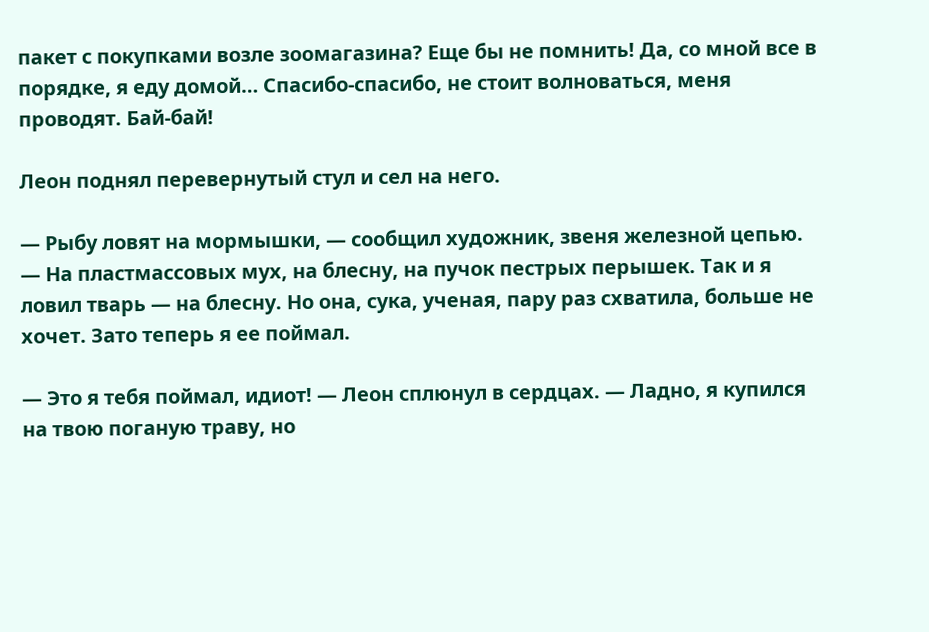пакет с покупками возле зоомагазина? Еще бы не помнить! Да, со мной все в порядке, я еду домой… Спасибо-спасибо, не стоит волноваться, меня проводят. Бай-бай!

Леон поднял перевернутый стул и сел на него.

— Рыбу ловят на мормышки, — сообщил художник, звеня железной цепью. — На пластмассовых мух, на блесну, на пучок пестрых перышек. Так и я ловил тварь — на блесну. Но она, сука, ученая, пару раз схватила, больше не хочет. Зато теперь я ее поймал.

— Это я тебя поймал, идиот! — Леон сплюнул в сердцах. — Ладно, я купился на твою поганую траву, но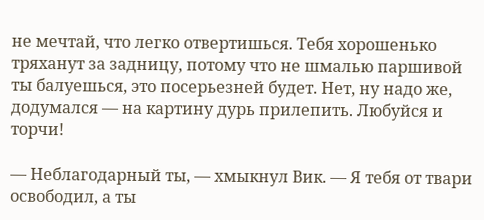не мечтай, что легко отвертишься. Тебя хорошенько тряханут за задницу, потому что не шмалью паршивой ты балуешься, это посерьезней будет. Нет, ну надо же, додумался — на картину дурь прилепить. Любуйся и торчи!

— Неблагодарный ты, — хмыкнул Вик. — Я тебя от твари освободил, а ты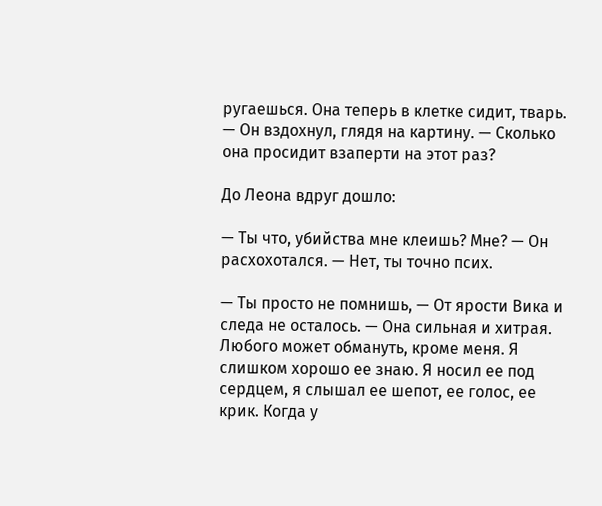ругаешься. Она теперь в клетке сидит, тварь. — Он вздохнул, глядя на картину. — Сколько она просидит взаперти на этот раз?

До Леона вдруг дошло:

— Ты что, убийства мне клеишь? Мне? — Он расхохотался. — Нет, ты точно псих.

— Ты просто не помнишь, — От ярости Вика и следа не осталось. — Она сильная и хитрая. Любого может обмануть, кроме меня. Я слишком хорошо ее знаю. Я носил ее под сердцем, я слышал ее шепот, ее голос, ее крик. Когда у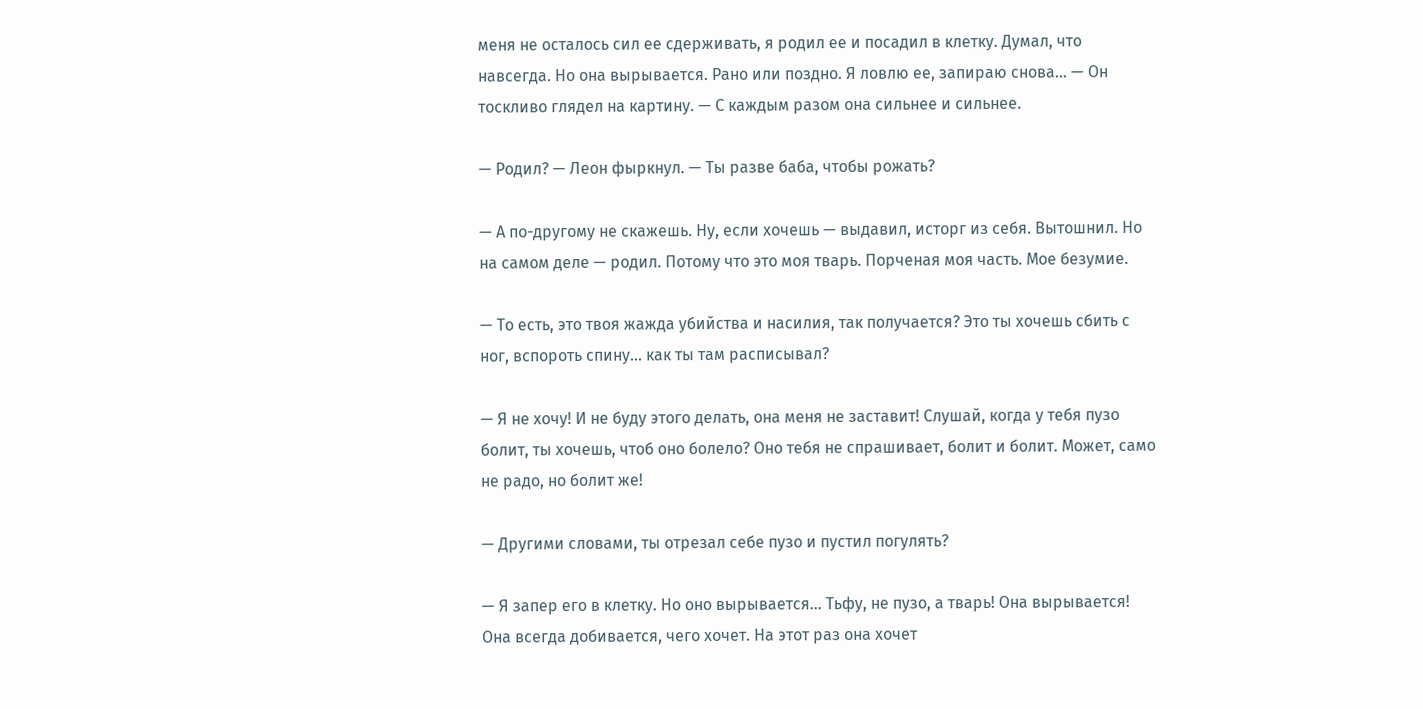меня не осталось сил ее сдерживать, я родил ее и посадил в клетку. Думал, что навсегда. Но она вырывается. Рано или поздно. Я ловлю ее, запираю снова… — Он тоскливо глядел на картину. — С каждым разом она сильнее и сильнее.

— Родил? — Леон фыркнул. — Ты разве баба, чтобы рожать?

— А по-другому не скажешь. Ну, если хочешь — выдавил, исторг из себя. Вытошнил. Но на самом деле — родил. Потому что это моя тварь. Порченая моя часть. Мое безумие.

— То есть, это твоя жажда убийства и насилия, так получается? Это ты хочешь сбить с ног, вспороть спину… как ты там расписывал?

— Я не хочу! И не буду этого делать, она меня не заставит! Слушай, когда у тебя пузо болит, ты хочешь, чтоб оно болело? Оно тебя не спрашивает, болит и болит. Может, само не радо, но болит же!

— Другими словами, ты отрезал себе пузо и пустил погулять?

— Я запер его в клетку. Но оно вырывается… Тьфу, не пузо, а тварь! Она вырывается! Она всегда добивается, чего хочет. На этот раз она хочет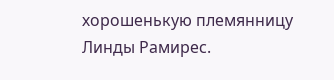хорошенькую племянницу Линды Рамирес.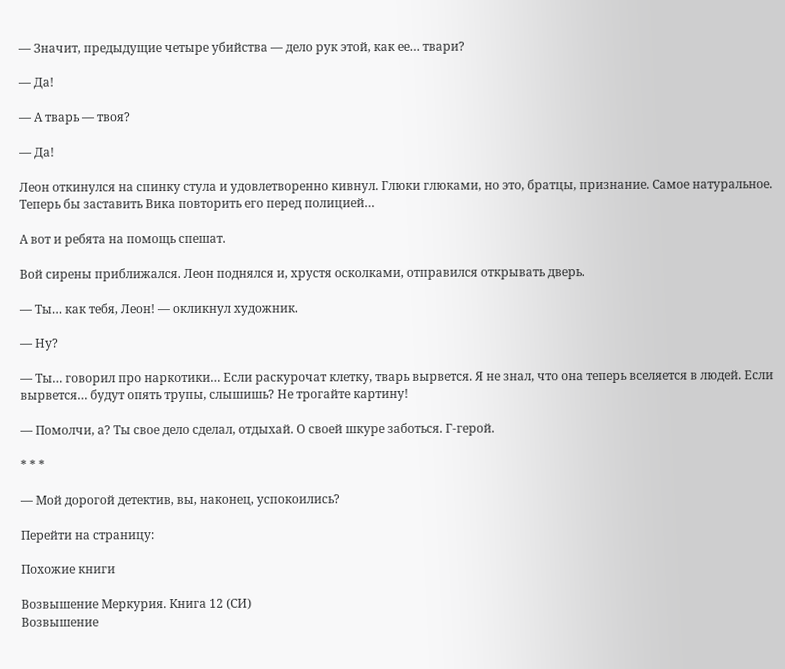— Значит, предыдущие четыре убийства — дело рук этой, как ее… твари?

— Да!

— А тварь — твоя?

— Да!

Леон откинулся на спинку стула и удовлетворенно кивнул. Глюки глюками, но это, братцы, признание. Самое натуральное. Теперь бы заставить Вика повторить его перед полицией…

А вот и ребята на помощь спешат.

Вой сирены приближался. Леон поднялся и, хрустя осколками, отправился открывать дверь.

— Ты… как тебя, Леон! — окликнул художник.

— Ну?

— Ты… говорил про наркотики… Если раскурочат клетку, тварь вырвется. Я не знал, что она теперь вселяется в людей. Если вырвется… будут опять трупы, слышишь? Не трогайте картину!

— Помолчи, а? Ты свое дело сделал, отдыхай. О своей шкуре заботься. Г-герой.

* * *

— Мой дорогой детектив, вы, наконец, успокоились?

Перейти на страницу:

Похожие книги

Возвышение Меркурия. Книга 12 (СИ)
Возвышение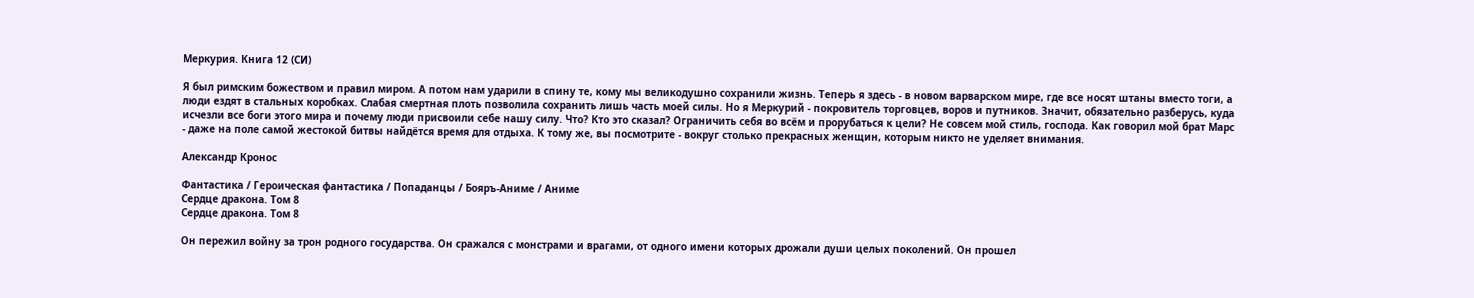Меркурия. Книга 12 (СИ)

Я был римским божеством и правил миром. А потом нам ударили в спину те, кому мы великодушно сохранили жизнь. Теперь я здесь - в новом варварском мире, где все носят штаны вместо тоги, а люди ездят в стальных коробках. Слабая смертная плоть позволила сохранить лишь часть моей силы. Но я Меркурий - покровитель торговцев, воров и путников. Значит, обязательно разберусь, куда исчезли все боги этого мира и почему люди присвоили себе нашу силу. Что? Кто это сказал? Ограничить себя во всём и прорубаться к цели? Не совсем мой стиль, господа. Как говорил мой брат Марс - даже на поле самой жестокой битвы найдётся время для отдыха. К тому же, вы посмотрите - вокруг столько прекрасных женщин, которым никто не уделяет внимания.

Александр Кронос

Фантастика / Героическая фантастика / Попаданцы / Бояръ-Аниме / Аниме
Сердце дракона. Том 8
Сердце дракона. Том 8

Он пережил войну за трон родного государства. Он сражался с монстрами и врагами, от одного имени которых дрожали души целых поколений. Он прошел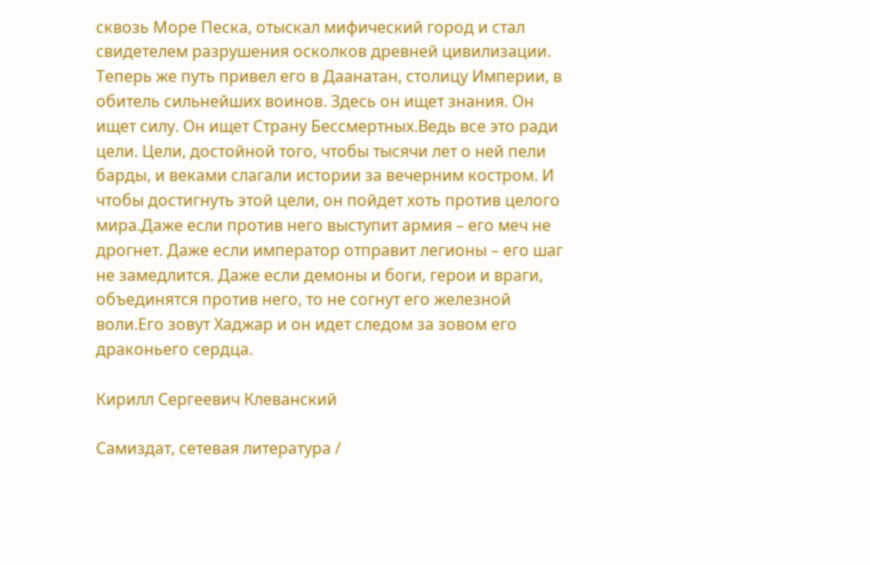сквозь Море Песка, отыскал мифический город и стал свидетелем разрушения осколков древней цивилизации. Теперь же путь привел его в Даанатан, столицу Империи, в обитель сильнейших воинов. Здесь он ищет знания. Он ищет силу. Он ищет Страну Бессмертных.Ведь все это ради цели. Цели, достойной того, чтобы тысячи лет о ней пели барды, и веками слагали истории за вечерним костром. И чтобы достигнуть этой цели, он пойдет хоть против целого мира.Даже если против него выступит армия – его меч не дрогнет. Даже если император отправит легионы – его шаг не замедлится. Даже если демоны и боги, герои и враги, объединятся против него, то не согнут его железной воли.Его зовут Хаджар и он идет следом за зовом его драконьего сердца.

Кирилл Сергеевич Клеванский

Самиздат, сетевая литература /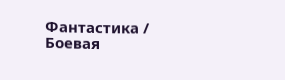Фантастика / Боевая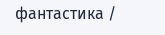фантастика /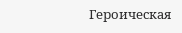Героическая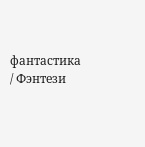фантастика / Фэнтези